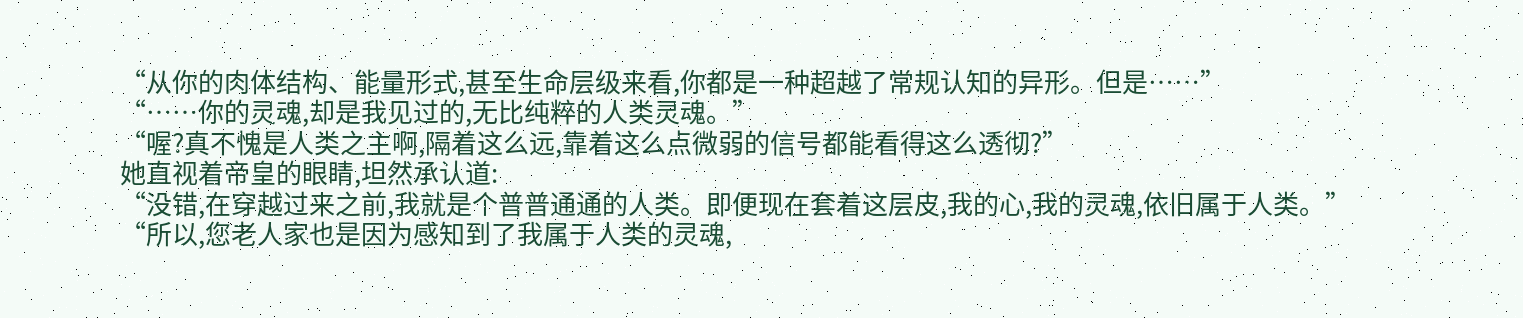“从你的肉体结构、能量形式,甚至生命层级来看,你都是一种超越了常规认知的异形。但是……”
“……你的灵魂,却是我见过的,无比纯粹的人类灵魂。”
“喔?真不愧是人类之主啊,隔着这么远,靠着这么点微弱的信号都能看得这么透彻?”
她直视着帝皇的眼睛,坦然承认道:
“没错,在穿越过来之前,我就是个普普通通的人类。即便现在套着这层皮,我的心,我的灵魂,依旧属于人类。”
“所以,您老人家也是因为感知到了我属于人类的灵魂,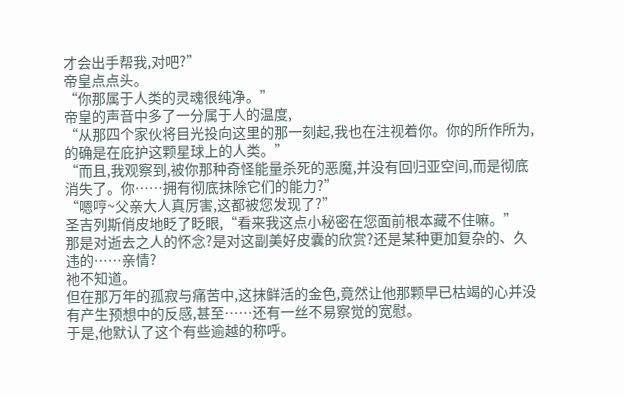才会出手帮我,对吧?”
帝皇点点头。
“你那属于人类的灵魂很纯净。”
帝皇的声音中多了一分属于人的温度,
“从那四个家伙将目光投向这里的那一刻起,我也在注视着你。你的所作所为,的确是在庇护这颗星球上的人类。”
“而且,我观察到,被你那种奇怪能量杀死的恶魔,并没有回归亚空间,而是彻底消失了。你……拥有彻底抹除它们的能力?”
“嗯哼~父亲大人真厉害,这都被您发现了?”
圣吉列斯俏皮地眨了眨眼,“看来我这点小秘密在您面前根本藏不住嘛。”
那是对逝去之人的怀念?是对这副美好皮囊的欣赏?还是某种更加复杂的、久违的……亲情?
祂不知道。
但在那万年的孤寂与痛苦中,这抹鲜活的金色,竟然让他那颗早已枯竭的心并没有产生预想中的反感,甚至……还有一丝不易察觉的宽慰。
于是,他默认了这个有些逾越的称呼。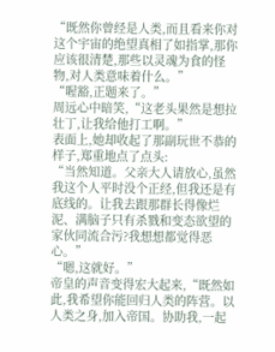“既然你曾经是人类,而且看来你对这个宇宙的绝望真相了如指掌,那你应该很清楚,那些以灵魂为食的怪物,对人类意味着什么。”
“喔豁,正题来了。”
周远心中暗笑,“这老头果然是想拉壮丁,让我给他打工啊。”
表面上,她却收起了那副玩世不恭的样子,郑重地点了点头:
“当然知道。父亲大人请放心,虽然我这个人平时没个正经,但我还是有底线的。让我去跟那群长得像烂泥、满脑子只有杀戮和变态欲望的家伙同流合污?我想想都觉得恶心。”
“嗯,这就好。”
帝皇的声音变得宏大起来,“既然如此,我希望你能回归人类的阵营。以人类之身,加入帝国。协助我,一起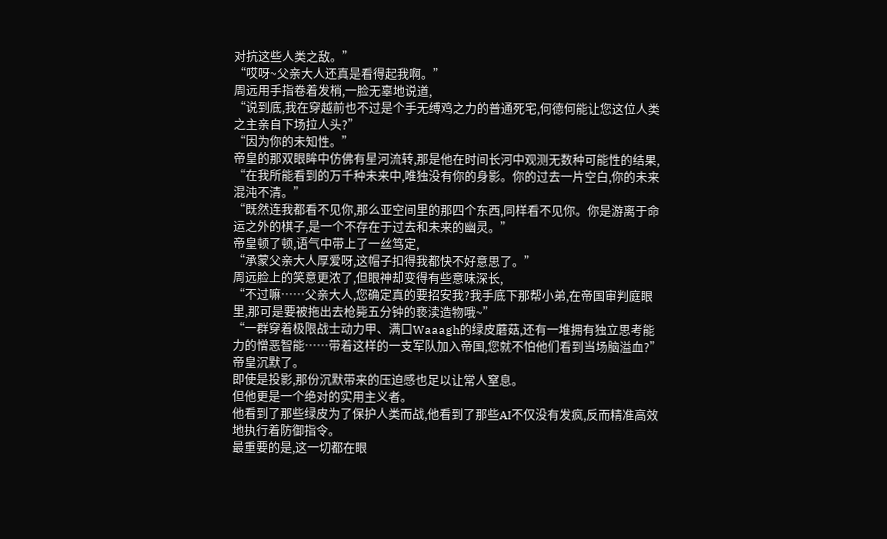对抗这些人类之敌。”
“哎呀~父亲大人还真是看得起我啊。”
周远用手指卷着发梢,一脸无辜地说道,
“说到底,我在穿越前也不过是个手无缚鸡之力的普通死宅,何德何能让您这位人类之主亲自下场拉人头?”
“因为你的未知性。”
帝皇的那双眼眸中仿佛有星河流转,那是他在时间长河中观测无数种可能性的结果,
“在我所能看到的万千种未来中,唯独没有你的身影。你的过去一片空白,你的未来混沌不清。”
“既然连我都看不见你,那么亚空间里的那四个东西,同样看不见你。你是游离于命运之外的棋子,是一个不存在于过去和未来的幽灵。”
帝皇顿了顿,语气中带上了一丝笃定,
“承蒙父亲大人厚爱呀,这帽子扣得我都快不好意思了。”
周远脸上的笑意更浓了,但眼神却变得有些意味深长,
“不过嘛……父亲大人,您确定真的要招安我?我手底下那帮小弟,在帝国审判庭眼里,那可是要被拖出去枪毙五分钟的亵渎造物哦~”
“一群穿着极限战士动力甲、满口Waaagh的绿皮蘑菇,还有一堆拥有独立思考能力的憎恶智能……带着这样的一支军队加入帝国,您就不怕他们看到当场脑溢血?”
帝皇沉默了。
即使是投影,那份沉默带来的压迫感也足以让常人窒息。
但他更是一个绝对的实用主义者。
他看到了那些绿皮为了保护人类而战,他看到了那些AI不仅没有发疯,反而精准高效地执行着防御指令。
最重要的是,这一切都在眼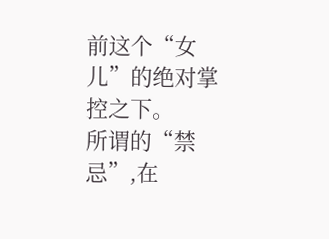前这个“女儿”的绝对掌控之下。
所谓的“禁忌”,在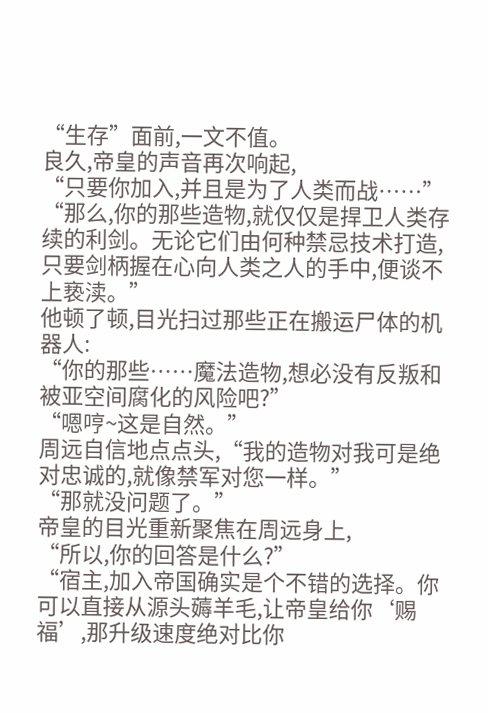“生存”面前,一文不值。
良久,帝皇的声音再次响起,
“只要你加入,并且是为了人类而战……”
“那么,你的那些造物,就仅仅是捍卫人类存续的利剑。无论它们由何种禁忌技术打造,只要剑柄握在心向人类之人的手中,便谈不上亵渎。”
他顿了顿,目光扫过那些正在搬运尸体的机器人:
“你的那些……魔法造物,想必没有反叛和被亚空间腐化的风险吧?”
“嗯哼~这是自然。”
周远自信地点点头,“我的造物对我可是绝对忠诚的,就像禁军对您一样。”
“那就没问题了。”
帝皇的目光重新聚焦在周远身上,
“所以,你的回答是什么?”
“宿主,加入帝国确实是个不错的选择。你可以直接从源头薅羊毛,让帝皇给你‘赐福’,那升级速度绝对比你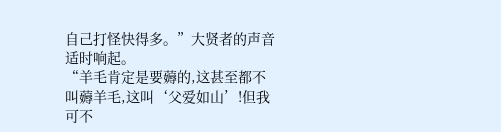自己打怪快得多。”大贤者的声音适时响起。
“羊毛肯定是要薅的,这甚至都不叫薅羊毛,这叫‘父爱如山’!但我可不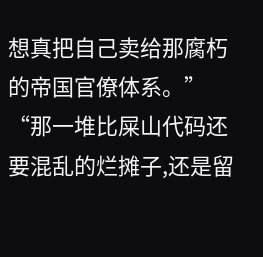想真把自己卖给那腐朽的帝国官僚体系。”
“那一堆比屎山代码还要混乱的烂摊子,还是留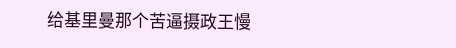给基里曼那个苦逼摄政王慢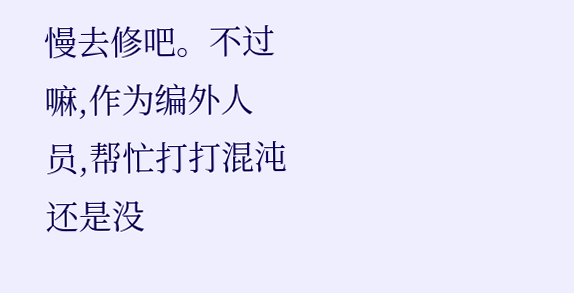慢去修吧。不过嘛,作为编外人员,帮忙打打混沌还是没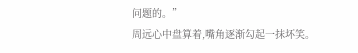问题的。”
周远心中盘算着,嘴角逐渐勾起一抹坏笑。